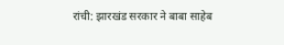रांची: झारखंड सरकार ने बाबा साहेब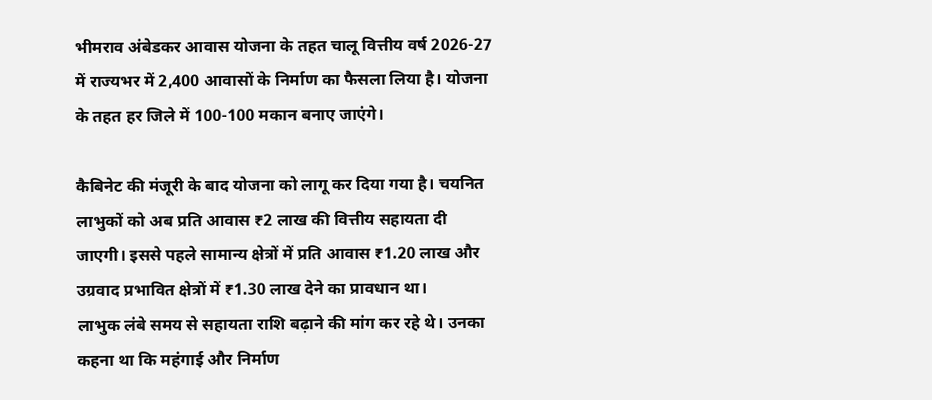भीमराव अंबेडकर आवास योजना के तहत चालू वित्तीय वर्ष 2026-27 में राज्यभर में 2,400 आवासों के निर्माण का फैसला लिया है। योजना के तहत हर जिले में 100-100 मकान बनाए जाएंगे।

कैबिनेट की मंजूरी के बाद योजना को लागू कर दिया गया है। चयनित लाभुकों को अब प्रति आवास ₹2 लाख की वित्तीय सहायता दी जाएगी। इससे पहले सामान्य क्षेत्रों में प्रति आवास ₹1.20 लाख और उग्रवाद प्रभावित क्षेत्रों में ₹1.30 लाख देने का प्रावधान था।
लाभुक लंबे समय से सहायता राशि बढ़ाने की मांग कर रहे थे। उनका कहना था कि महंगाई और निर्माण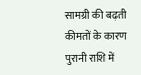सामग्री की बढ़ती कीमतों के कारण पुरानी राशि में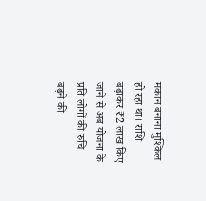मकान बनाना मुश्किल हो रहा था। राशि बढ़ाकर ₹2 लाख किए जाने से अब योजना के प्रति लोगों की रुचि बढ़ने की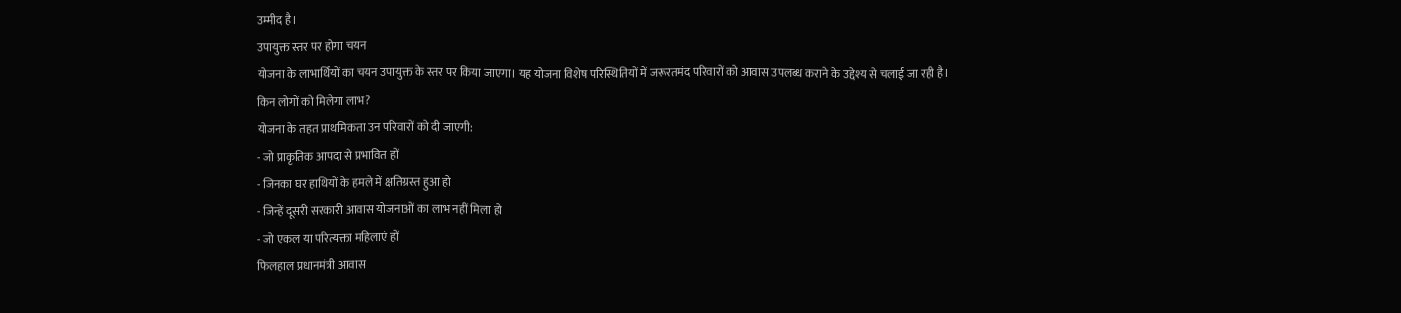उम्मीद है।
उपायुक्त स्तर पर होगा चयन
योजना के लाभार्थियों का चयन उपायुक्त के स्तर पर किया जाएगा। यह योजना विशेष परिस्थितियों में जरूरतमंद परिवारों को आवास उपलब्ध कराने के उद्देश्य से चलाई जा रही है।
किन लोगों को मिलेगा लाभ?
योजना के तहत प्राथमिकता उन परिवारों को दी जाएगी:
- जो प्राकृतिक आपदा से प्रभावित हों
- जिनका घर हाथियों के हमले में क्षतिग्रस्त हुआ हो
- जिन्हें दूसरी सरकारी आवास योजनाओं का लाभ नहीं मिला हो
- जो एकल या परित्यक्ता महिलाएं हों
फिलहाल प्रधानमंत्री आवास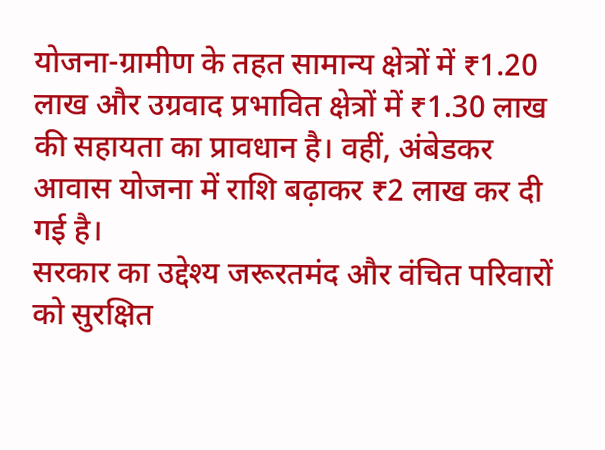योजना-ग्रामीण के तहत सामान्य क्षेत्रों में ₹1.20 लाख और उग्रवाद प्रभावित क्षेत्रों में ₹1.30 लाख की सहायता का प्रावधान है। वहीं, अंबेडकर आवास योजना में राशि बढ़ाकर ₹2 लाख कर दी गई है।
सरकार का उद्देश्य जरूरतमंद और वंचित परिवारों को सुरक्षित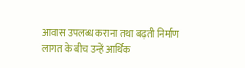आवास उपलब्ध कराना तथा बढ़ती निर्माण लागत के बीच उन्हें आर्थिक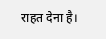राहत देना है।